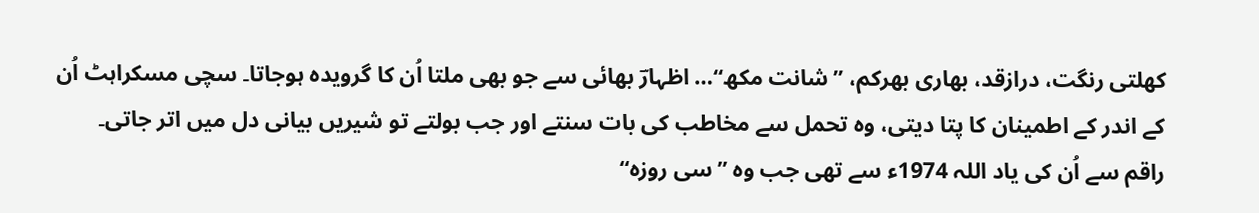کھلتی رنگت، درازقد، بھاری بھرکم، ’’شانت مکھ‘‘… اظہارؔ بھائی سے جو بھی ملتا اُن کا گرویدہ ہوجاتا۔ سچی مسکراہٹ اُن کے اندر کے اطمینان کا پتا دیتی، وہ تحمل سے مخاطب کی بات سنتے اور جب بولتے تو شیریں بیانی دل میں اتر جاتی۔
راقم سے اُن کی یاد اللہ 1974ء سے تھی جب وہ ’’سی روزہ‘‘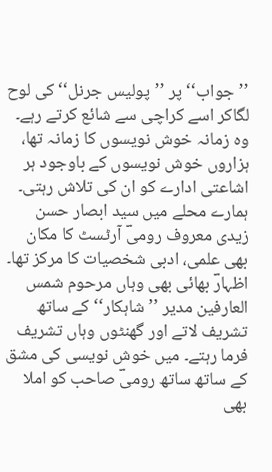’’جواب‘‘ پر ’’پولیس جرنل‘‘ کی لوح لگاکر اسے کراچی سے شائع کرتے رہے۔ وہ زمانہ خوش نویسوں کا زمانہ تھا، ہزاروں خوش نویسوں کے باوجود ہر اشاعتی ادارے کو ان کی تلاش رہتی۔ ہمارے محلے میں سید ابصار حسن زیدی معروف رومیؔ آرٹسٹ کا مکان بھی علمی، ادبی شخصیات کا مرکز تھا۔ اظہارؔ بھائی بھی وہاں مرحوم شمس العارفین مدیر ’’شاہکار‘‘ کے ساتھ تشریف لاتے اور گھنٹوں وہاں تشریف فرما رہتے۔ میں خوش نویسی کی مشق کے ساتھ ساتھ رومیؔ صاحب کو املا بھی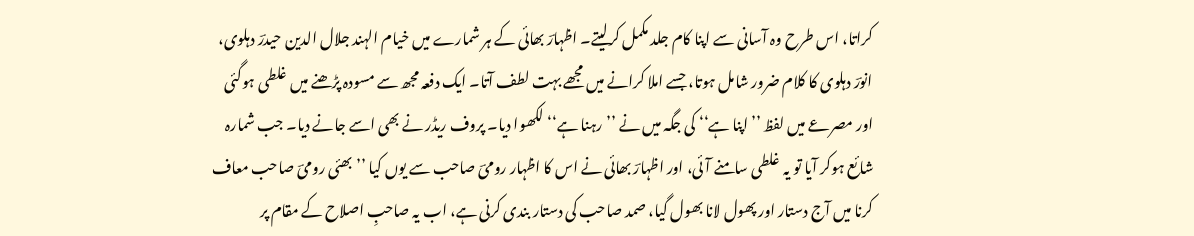کراتا، اس طرح وہ آسانی سے اپنا کام جلد مکمل کرلیتے۔ اظہارؔ بھائی کے ہر شمارے میں خیام الہند جلال الدین حیدرؔ دہلوی، انورؔ دہلوی کا کلام ضرور شامل ہوتا، جسے املا کرانے میں مجھے بہت لطف آتا۔ ایک دفعہ مجھ سے مسودہ پڑھنے میں غلطی ہوگئی اور مصرعے میں لفظ ’’اپنا ہے‘‘ کی جگہ میں نے ’’رہنا ہے‘‘ لکھوا دیا۔ پروف ریڈر نے بھی اسے جانے دیا۔ جب شمارہ شائع ہوکر آیا تو یہ غلطی سامنے آئی، اور اظہارؔ بھائی نے اس کا اظہار رومیؔ صاحب سے یوں کیا ’’بھئی رومیؔ صاحب معاف کرنا میں آج دستار اور پھول لانا بھول گیا، صمد صاحب کی دستار بندی کرنی ہے، اب یہ صاحبِ اصلاح کے مقام پر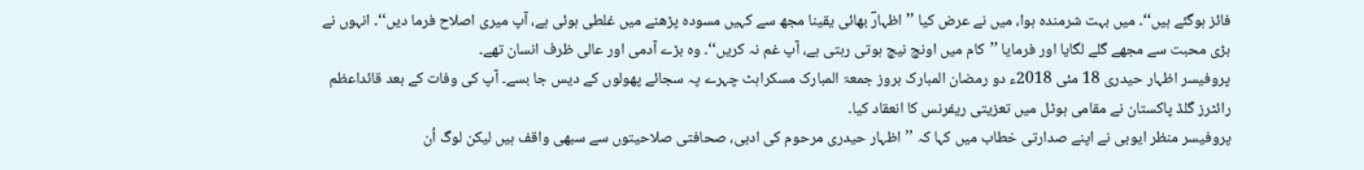فائز ہوگئے ہیں‘‘۔ میں بہت شرمندہ ہوا، میں نے عرض کیا ’’اظہارؔ بھائی یقینا مجھ سے کہیں مسودہ پڑھنے میں غلطی ہوئی ہے، آپ میری اصلاح فرما دیں‘‘۔ انہوں نے بڑی محبت سے مجھے گلے لگایا اور فرمایا ’’کام میں اونچ نیچ ہوتی رہتی ہے، آپ غم نہ کریں‘‘۔ وہ بڑے آدمی اور عالی ظرف انسان تھے۔
پروفیسر اظہار حیدری 18 مئی 2018ء دو رمضان المبارک بروز جمعۃ المبارک مسکراہٹ چہرے پہ سجائے پھولوں کے دیس جا بسے۔ آپ کی وفات کے بعد قائداعظم رائٹرز گلڈ پاکستان نے مقامی ہوٹل میں تعزیتی ریفرنس کا انعقاد کیا۔
پروفیسر منظر ایوبی نے اپنے صدارتی خطاب میں کہا کہ ’’اظہار حیدری مرحوم کی ادبی، صحافتی صلاحیتوں سے سبھی واقف ہیں لیکن لوگ اُن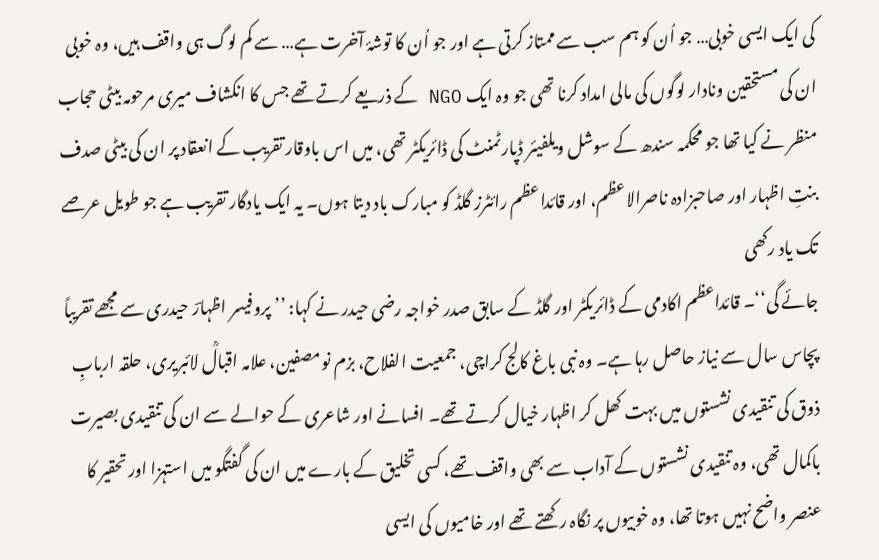کی ایک ایسی خوبی… جو اُن کو ہم سب سے ممتاز کرتی ہے اور جو اُن کا توشۂ آخرت ہے… سے کم لوگ ہی واقف ہیں، وہ خوبی ان کی مستحقین ونادار لوگوں کی مالی امداد کرنا تھی جو وہ ایک NGO کے ذریعے کرتے تھے جس کا انکشاف میری مرحومہ بیٹی حجاب منظر نے کیا تھا جو محکمہ سندھ کے سوشل ویلفیئر ڈپارٹمنٹ کی ڈائریکٹر تھی، میں اس باوقار تقریب کے انعقاد پر ان کی بیٹی صدف بنتِ اظہار اور صاحبزادہ ناصرالاعظم، اور قائداعظم رائٹرز گلڈ کو مبارک باد دیتا ہوں۔ یہ ایک یادگار تقریب ہے جو طویل عرصے تک یاد رکھی
جائے گی‘‘۔ قائداعظم اکادمی کے ڈائریکٹر اور گلڈ کے سابق صدر خواجہ رضی حیدر نے کہا: ’’پروفیسر اظہارؔ حیدری سے مجھے تقریباً پچاس سال سے نیاز حاصل رہا ہے۔ وہ نبی باغ کالج کراچی، جمعیت الفلاح، بزم نومصفین، علامہ اقبالؒ لائبریری، حلقہ اربابِ ذوق کی تنقیدی نشستوں میں بہت کھل کر اظہار خیال کرتے تھے۔ افسانے اور شاعری کے حوالے سے ان کی تنقیدی بصیرت باکمال تھی، وہ تنقیدی نشستوں کے آداب سے بھی واقف تھے، کسی تخلیق کے بارے میں ان کی گفتگو میں استہزا اور تحقیر کا عنصر واضح نہیں ہوتا تھا، وہ خوبیوں پر نگاہ رکھتے تھے اور خامیوں کی ایسی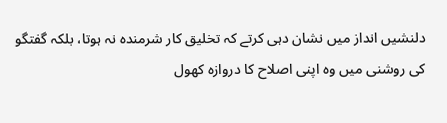دلنشیں انداز میں نشان دہی کرتے کہ تخلیق کار شرمندہ نہ ہوتا، بلکہ گفتگو کی روشنی میں وہ اپنی اصلاح کا دروازہ کھول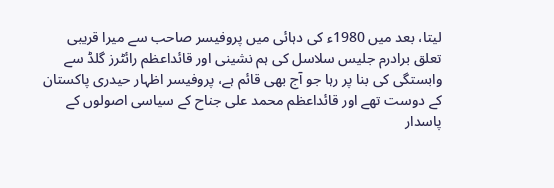لیتا، بعد میں 1980ء کی دہائی میں پروفیسر صاحب سے میرا قریبی تعلق برادرم جلیس سلاسل کی ہم نشینی اور قائداعظم رائٹرز گلڈ سے وابستگی کی بنا پر رہا جو آج بھی قائم ہے، پروفیسر اظہار حیدری پاکستان کے دوست تھے اور قائداعظم محمد علی جناح کے سیاسی اصولوں کے پاسدار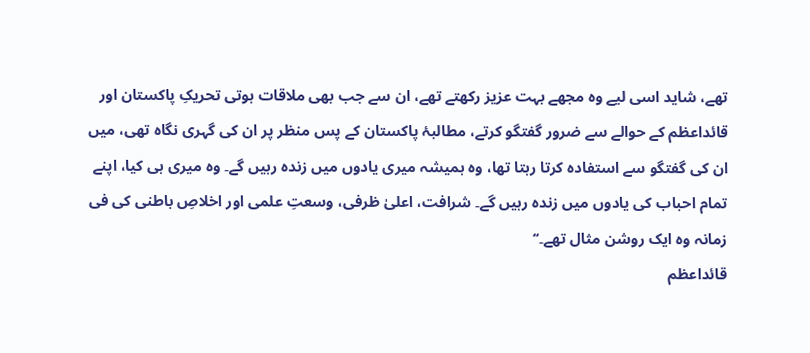تھے، شاید اسی لیے وہ مجھے بہت عزیز رکھتے تھے، ان سے جب بھی ملاقات ہوتی تحریکِ پاکستان اور قائداعظم کے حوالے سے ضرور گفتگو کرتے، مطالبۂ پاکستان کے پس منظر پر ان کی گہری نگاہ تھی، میں ان کی گفتگو سے استفادہ کرتا رہتا تھا، وہ ہمیشہ میری یادوں میں زندہ رہیں گے۔ وہ میری ہی کیا، اپنے تمام احباب کی یادوں میں زندہ رہیں گے۔ شرافت، اعلیٰ ظرفی، وسعتِ علمی اور اخلاصِ باطنی کی فی زمانہ وہ ایک روشن مثال تھے۔‘‘
قائداعظم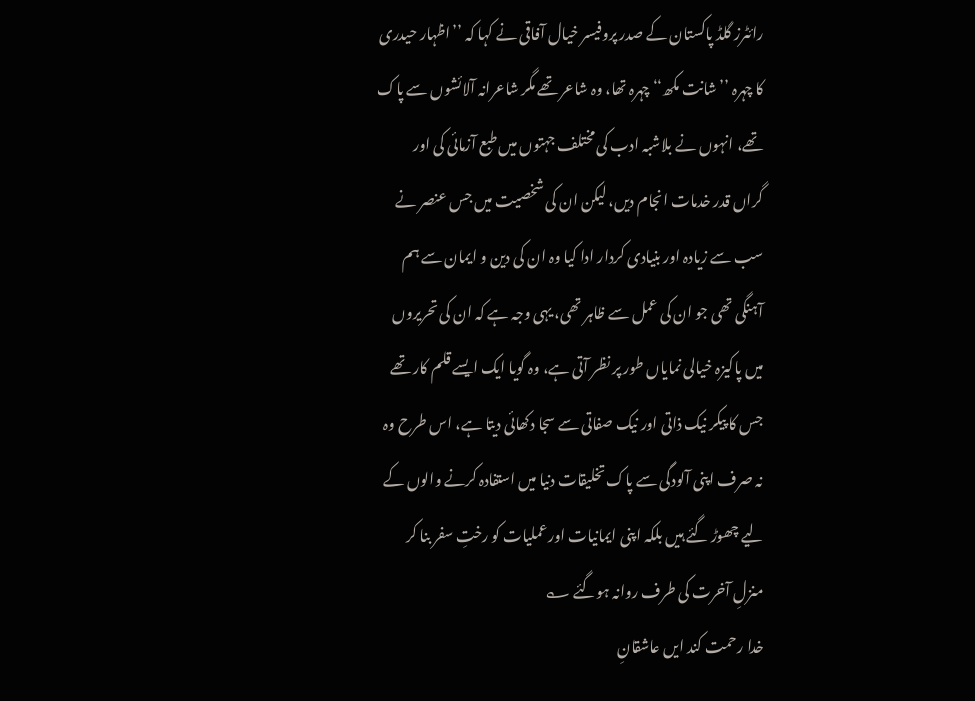رائٹرز گلڈ پاکستان کے صدر پروفیسر خیال آفاقی نے کہا کہ ’’اظہار حیدری کا چہرہ ’’شانت مکھ‘‘ چہرہ تھا، وہ شاعر تھے مگر شاعرانہ آلائشوں سے پاک تھے، انہوں نے بلاشبہ ادب کی مختلف جہتوں میں طبع آزمائی کی اور گراں قدر خدمات انجام دیں، لیکن ان کی شخصیت میں جس عنصر نے سب سے زیادہ اور بنیادی کردار ادا کیا وہ ان کی دین و ایمان سے ہم آہنگی تھی جو ان کی عمل سے ظاہر تھی، یہی وجہ ہے کہ ان کی تحریروں میں پاکیزہ خیالی نمایاں طور پر نظر آتی ہے، وہ گویا ایک ایسے قلم کار تھے جس کا پیکر نیک ذاتی اور نیک صفاتی سے سجا دکھائی دیتا ہے، اس طرح وہ نہ صرف اپنی آلودگی سے پاک تخلیقات دنیا میں استفادہ کرنے والوں کے لیے چھوڑ گئے ہیں بلکہ اپنی ایمانیات اور عملیات کو رختِ سفر بنا کر منزلِ آخرت کی طرف روانہ ہوگئے ؎
خدا رحمت کند ایں عاشقانِ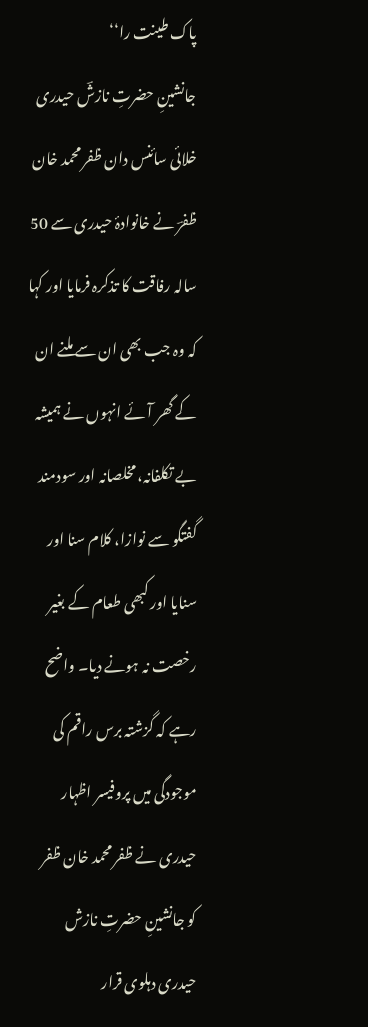پاک طینت را‘‘
جانشینِ حضرتِ نازشؔ حیدری خلائی سائنس دان ظفر محمد خان ظفرؔ نے خانوادۂ حیدری سے 50 سالہ رفاقت کا تذکرہ فرمایا اور کہا کہ وہ جب بھی ان سے ملنے ان کے گھر آئے انہوں نے ہمیشہ بے تکلفانہ، مخلصانہ اور سودمند گفتگو سے نوازا، کلام سنا اور سنایا اور کبھی طعام کے بغیر رخصت نہ ہونے دیا۔ واضح رہے کہ گزشتہ برس راقم کی موجودگی میں پروفیسر اظہار حیدری نے ظفر محمد خان ظفر کو جانشینِ حضرتِ نازش حیدری دہلوی قرار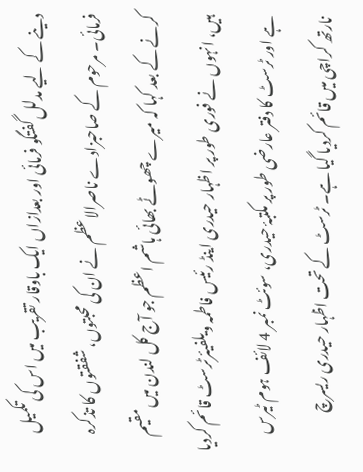دینے کے لیے مدلل گفتگو فرمائی اور بعدازاں ایک باوقار تقریب میں اس کی تکمیل فرمائی۔ مرحوم کے صاحبزادے ناصرالاعظم نے ان کی محبتوں، شفقتوں کا تذکرہ کرنے کے بعد کہا کہ میرے چھوٹے بھائی ہاشم اعظم جو آج کل لندن میں مقیم ہیں، انہوں نے فوری طور پر اظہار حیدری اینڈ رئیس فاطمہ ویلفیئرٹرسٹ قائم کردیا ہے اور ٹرسٹ کا دفتر عارضی طور پر مکتبۂ حیدری، سوئٹ نمبر 4 لائف ہوم ٹیرس نارتھ کراچی میں قائم کردیا گیا ہے۔ ٹرسٹ کے تحت اظہار حیدری ریسرچ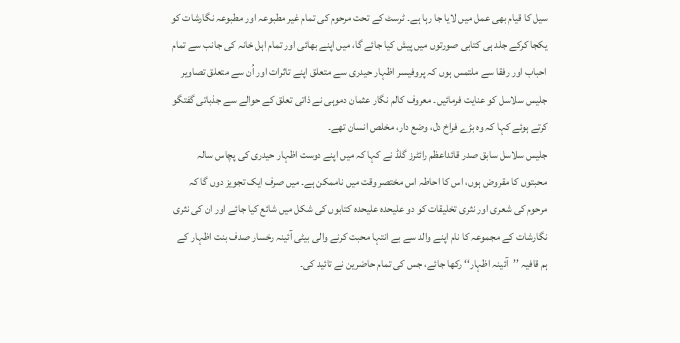سیل کا قیام بھی عمل میں لایا جا رہا ہے۔ ٹرسٹ کے تحت مرحوم کی تمام غیر مطبوعہ اور مطبوعہ نگارشات کو یکجا کرکے جلد ہی کتابی صورتوں میں پیش کیا جائے گا، میں اپنے بھائی اور تمام اہل خانہ کی جانب سے تمام احباب اور رفقا سے ملتمس ہوں کہ پروفیسر اظہار حیدری سے متعلق اپنے تاثرات اور اُن سے متعلق تصاویر جلیس سلاسل کو عنایت فرمائیں۔ معروف کالم نگار عثمان دموہی نے ذاتی تعلق کے حوالے سے جذباتی گفتگو کرتے ہوئے کہا کہ وہ بڑے فراخ دل، وضع دار، مخلص انسان تھے۔
جلیس سلاسل سابق صدر قائداعظم رائٹرز گلڈ نے کہا کہ میں اپنے دوست اظہار حیدری کی پچاس سالہ محبتوں کا مقروض ہوں، اس کا احاطہ اس مختصر وقت میں ناممکن ہے۔ میں صرف ایک تجویز دوں گا کہ مرحوم کی شعری اور نثری تخلیقات کو دو علیحدہ علیحدہ کتابوں کی شکل میں شائع کیا جائے اور ان کی نثری نگارشات کے مجموعہ کا نام اپنے والد سے بے انتہا محبت کرنے والی بیٹی آئینہ رخسار صدف بنت اظہار کے ہم قافیہ ’’آئینہ اظہار‘‘ رکھا جائے، جس کی تمام حاضرین نے تائید کی۔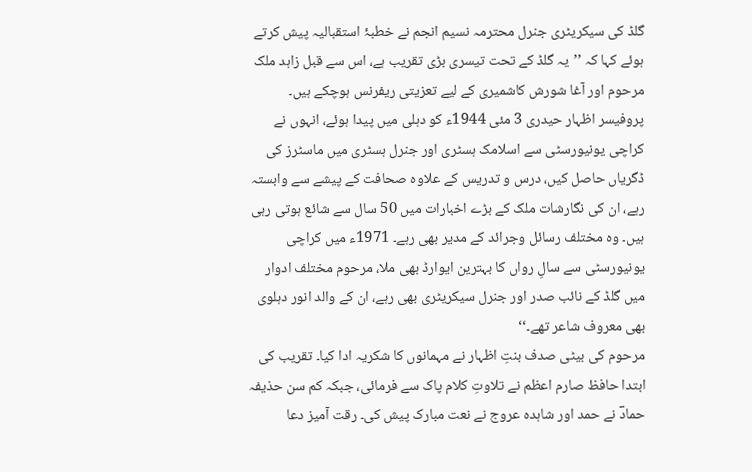گلڈ کی سیکریٹری جنرل محترمہ نسیم انجم نے خطبۂ استقبالیہ پیش کرتے ہوئے کہا کہ ’’یہ گلڈ کے تحت تیسری بڑی تقریب ہے، اس سے قبل زاہد ملک مرحوم اور آغا شورش کاشمیری کے لیے تعزیتی ریفرنس ہوچکے ہیں۔ پروفیسر اظہار حیدری 3 مئی 1944ء کو دہلی میں پیدا ہوئے، انہوں نے کراچی یونیورسٹی سے اسلامک ہسٹری اور جنرل ہسٹری میں ماسٹرز کی ڈگریاں حاصل کیں، درس و تدریس کے علاوہ صحافت کے پیشے سے وابستہ رہے، ان کی نگارشات ملک کے بڑے اخبارات میں 50 سال سے شائع ہوتی رہی ہیں۔ وہ مختلف رسائل وجرائد کے مدیر بھی رہے۔ 1971ء میں کراچی یونیورسٹی سے سالِ رواں کا بہترین ایوارڈ بھی ملا، مرحوم مختلف ادوار میں گلڈ کے نائب صدر اور جنرل سیکریٹری بھی رہے، ان کے والد انور دہلوی بھی معروف شاعر تھے۔‘‘
مرحوم کی بیٹی صدف بنتِ اظہار نے مہمانوں کا شکریہ ادا کیا۔ تقریب کی ابتدا حافظ صارم اعظم نے تلاوتِ کلام پاک سے فرمائی، جبکہ کم سن حذیفہ حمادؔ نے حمد اور شاہدہ عروج نے نعت مبارک پیش کی۔ رقت آمیز دعا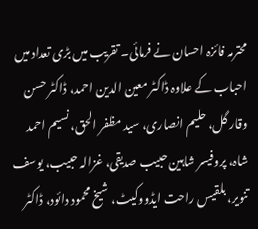محترمہ فائزہ احسان نے فرمائی۔ تقریب میں بڑی تعداد میں احباب کے علاوہ ڈاکٹر معین الدین احمد، ڈاکٹر حسن وقار گل، حلیم انصاری، سید مظفر الحق، نسیم احمد شاہ، پروفیسر شاہین حبیب صدیقی، غزالہ حبیب، یوسف تنویر، بلقیس راحت ایڈووکیٹ، شیخ محمود دائود، ڈاکٹر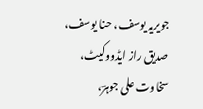جویریہ یوسف، حنا یوسف، صدیق راز ایڈووکیٹ، سخاوت علی جوہرؔ،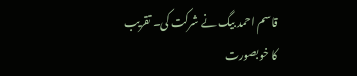قاسم احمد بیگ نے شرکت کی۔ تقریب کا خوبصورت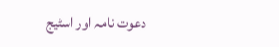دعوت نامہ اور اسٹیج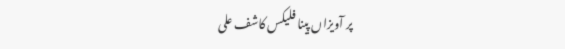پر آویزاں پینا فلیکس کاشف علی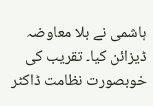ہاشمی نے بلا معاوضہ ڈیزائن کیا۔ تقریب کی خوبصورت نظامت ڈاکٹر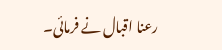رعنا اقبال نے فرمائی۔